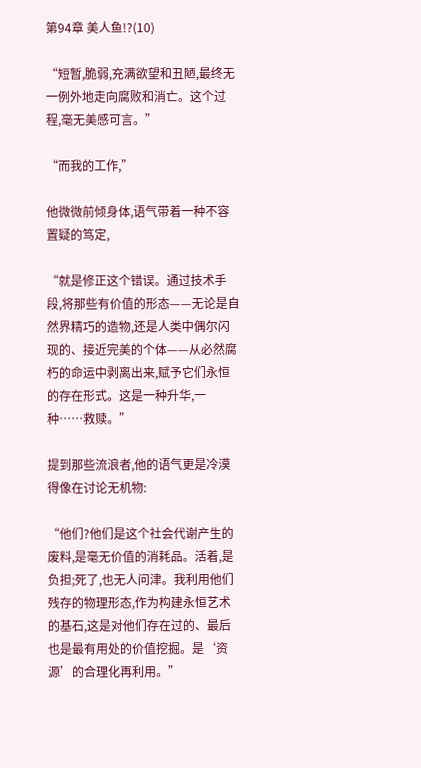第94章 美人鱼!?(10)

“短暂,脆弱,充满欲望和丑陋,最终无一例外地走向腐败和消亡。这个过程,毫无美感可言。”

“而我的工作,”

他微微前倾身体,语气带着一种不容置疑的笃定,

“就是修正这个错误。通过技术手段,将那些有价值的形态——无论是自然界精巧的造物,还是人类中偶尔闪现的、接近完美的个体——从必然腐朽的命运中剥离出来,赋予它们永恒的存在形式。这是一种升华,一种……救赎。”

提到那些流浪者,他的语气更是冷漠得像在讨论无机物:

“他们?他们是这个社会代谢产生的废料,是毫无价值的消耗品。活着,是负担;死了,也无人问津。我利用他们残存的物理形态,作为构建永恒艺术的基石,这是对他们存在过的、最后也是最有用处的价值挖掘。是‘资源’的合理化再利用。”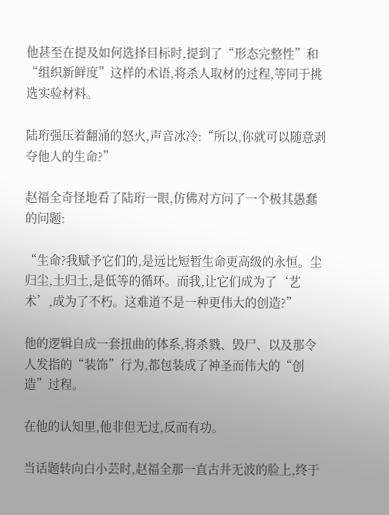他甚至在提及如何选择目标时,提到了“形态完整性”和“组织新鲜度”这样的术语,将杀人取材的过程,等同于挑选实验材料。

陆珩强压着翻涌的怒火,声音冰冷:“所以,你就可以随意剥夺他人的生命?”

赵福全奇怪地看了陆珩一眼,仿佛对方问了一个极其愚蠢的问题:

“生命?我赋予它们的,是远比短暂生命更高级的永恒。尘归尘,土归土,是低等的循环。而我,让它们成为了‘艺术’,成为了不朽。这难道不是一种更伟大的创造?”

他的逻辑自成一套扭曲的体系,将杀戮、毁尸、以及那令人发指的“装饰”行为,都包装成了神圣而伟大的“创造”过程。

在他的认知里,他非但无过,反而有功。

当话题转向白小芸时,赵福全那一直古井无波的脸上,终于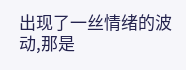出现了一丝情绪的波动,那是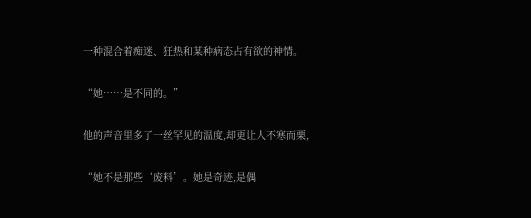一种混合着痴迷、狂热和某种病态占有欲的神情。

“她……是不同的。”

他的声音里多了一丝罕见的温度,却更让人不寒而栗,

“她不是那些‘废料’。她是奇迹,是偶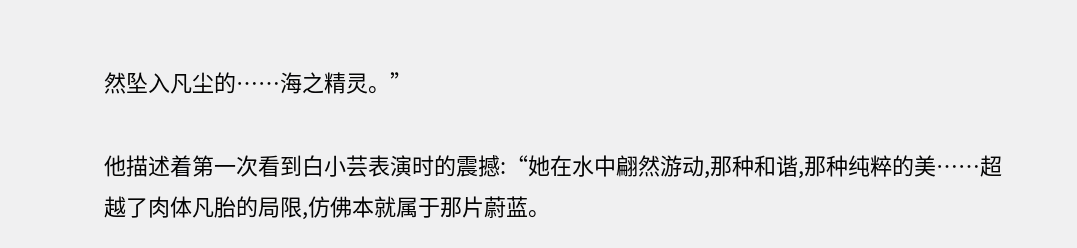然坠入凡尘的……海之精灵。”

他描述着第一次看到白小芸表演时的震撼:“她在水中翩然游动,那种和谐,那种纯粹的美……超越了肉体凡胎的局限,仿佛本就属于那片蔚蓝。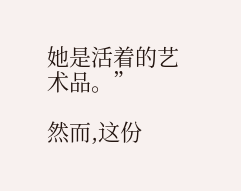她是活着的艺术品。”

然而,这份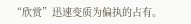“欣赏”迅速变质为偏执的占有。